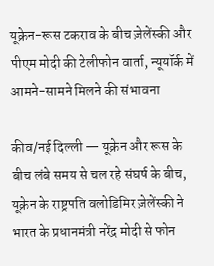यूक्रेन-रूस टकराव के बीच ज़ेलेंस्की और पीएम मोदी की टेलीफोन वार्ता, न्यूयॉर्क में आमने-सामने मिलने की संभावना

कीव/नई दिल्ली — यूक्रेन और रूस के बीच लंबे समय से चल रहे संघर्ष के बीच, यूक्रेन के राष्ट्रपति वलोडिमिर ज़ेलेंस्की ने भारत के प्रधानमंत्री नरेंद्र मोदी से फोन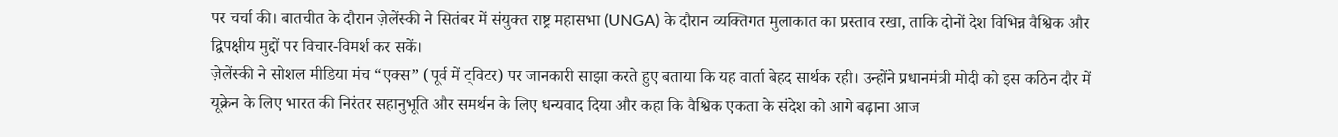पर चर्चा की। बातचीत के दौरान ज़ेलेंस्की ने सितंबर में संयुक्त राष्ट्र महासभा (UNGA) के दौरान व्यक्तिगत मुलाकात का प्रस्ताव रखा, ताकि दोनों देश विभिन्न वैश्विक और द्विपक्षीय मुद्दों पर विचार-विमर्श कर सकें।
ज़ेलेंस्की ने सोशल मीडिया मंच “एक्स” (पूर्व में ट्विटर) पर जानकारी साझा करते हुए बताया कि यह वार्ता बेहद सार्थक रही। उन्होंने प्रधानमंत्री मोदी को इस कठिन दौर में यूक्रेन के लिए भारत की निरंतर सहानुभूति और समर्थन के लिए धन्यवाद दिया और कहा कि वैश्विक एकता के संदेश को आगे बढ़ाना आज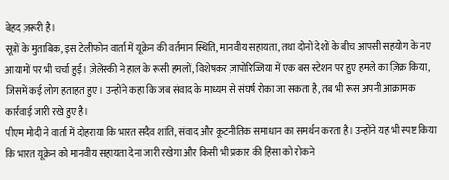बेहद ज़रूरी है।
सूत्रों के मुताबिक, इस टेलीफोन वार्ता में यूक्रेन की वर्तमान स्थिति, मानवीय सहायता, तथा दोनों देशों के बीच आपसी सहयोग के नए आयामों पर भी चर्चा हुई। ज़ेलेंस्की ने हाल के रूसी हमलों, विशेषकर ज़ापोरिज्जिया में एक बस स्टेशन पर हुए हमले का ज़िक्र किया, जिसमें कई लोग हताहत हुए। उन्होंने कहा कि जब संवाद के माध्यम से संघर्ष रोका जा सकता है, तब भी रूस अपनी आक्रामक कार्रवाई जारी रखे हुए है।
पीएम मोदी ने वार्ता में दोहराया कि भारत सदैव शांति, संवाद और कूटनीतिक समाधान का समर्थन करता है। उन्होंने यह भी स्पष्ट किया कि भारत यूक्रेन को मानवीय सहायता देना जारी रखेगा और किसी भी प्रकार की हिंसा को रोकने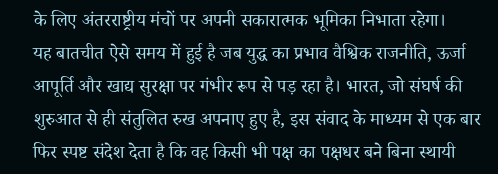के लिए अंतरराष्ट्रीय मंचों पर अपनी सकारात्मक भूमिका निभाता रहेगा।
यह बातचीत ऐसे समय में हुई है जब युद्ध का प्रभाव वैश्विक राजनीति, ऊर्जा आपूर्ति और खाद्य सुरक्षा पर गंभीर रूप से पड़ रहा है। भारत, जो संघर्ष की शुरुआत से ही संतुलित रुख अपनाए हुए है, इस संवाद के माध्यम से एक बार फिर स्पष्ट संदेश देता है कि वह किसी भी पक्ष का पक्षधर बने बिना स्थायी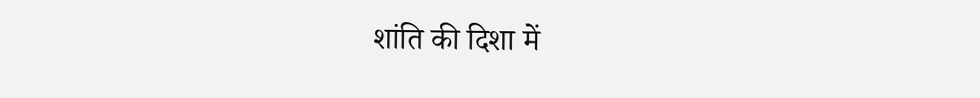शांति की दिशा में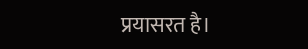प्रयासरत है।